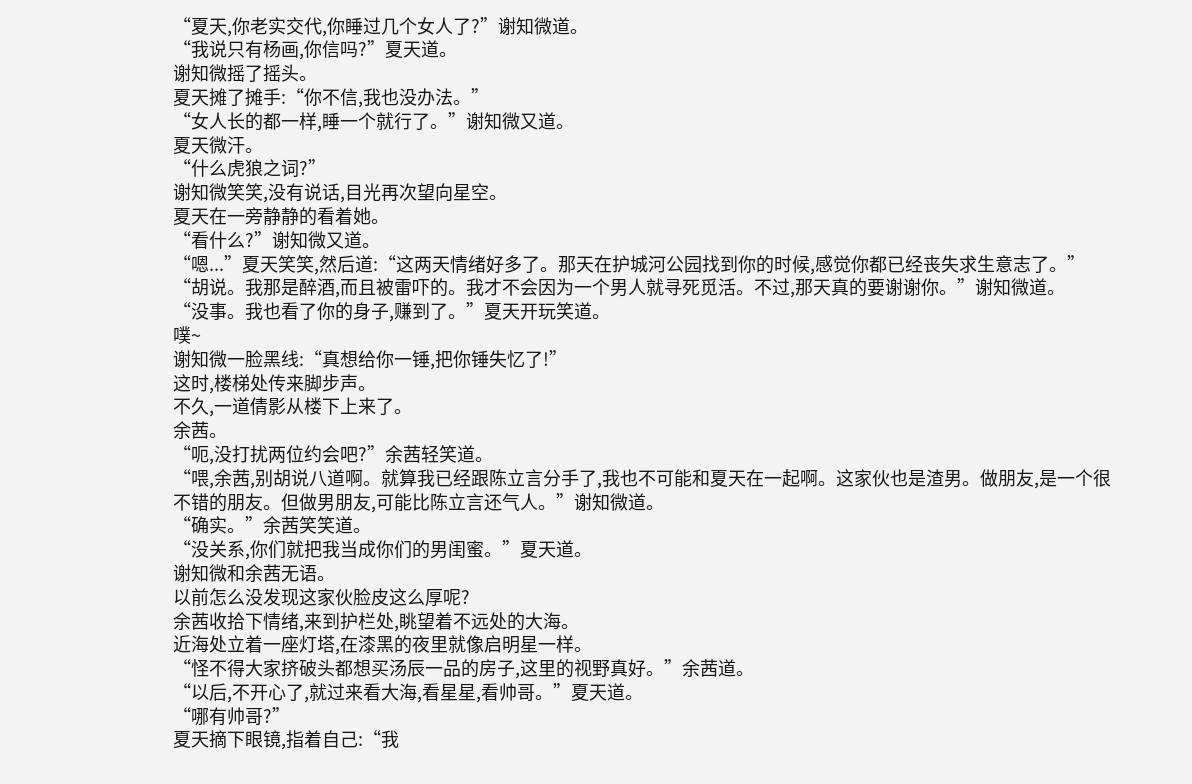“夏天,你老实交代,你睡过几个女人了?”谢知微道。
“我说只有杨画,你信吗?”夏天道。
谢知微摇了摇头。
夏天摊了摊手:“你不信,我也没办法。”
“女人长的都一样,睡一个就行了。”谢知微又道。
夏天微汗。
“什么虎狼之词?”
谢知微笑笑,没有说话,目光再次望向星空。
夏天在一旁静静的看着她。
“看什么?”谢知微又道。
“嗯...”夏天笑笑,然后道:“这两天情绪好多了。那天在护城河公园找到你的时候,感觉你都已经丧失求生意志了。”
“胡说。我那是醉酒,而且被雷吓的。我才不会因为一个男人就寻死觅活。不过,那天真的要谢谢你。”谢知微道。
“没事。我也看了你的身子,赚到了。”夏天开玩笑道。
噗~
谢知微一脸黑线:“真想给你一锤,把你锤失忆了!”
这时,楼梯处传来脚步声。
不久,一道倩影从楼下上来了。
余茜。
“呃,没打扰两位约会吧?”余茜轻笑道。
“喂,余茜,别胡说八道啊。就算我已经跟陈立言分手了,我也不可能和夏天在一起啊。这家伙也是渣男。做朋友,是一个很不错的朋友。但做男朋友,可能比陈立言还气人。”谢知微道。
“确实。”余茜笑笑道。
“没关系,你们就把我当成你们的男闺蜜。”夏天道。
谢知微和余茜无语。
以前怎么没发现这家伙脸皮这么厚呢?
余茜收拾下情绪,来到护栏处,眺望着不远处的大海。
近海处立着一座灯塔,在漆黑的夜里就像启明星一样。
“怪不得大家挤破头都想买汤辰一品的房子,这里的视野真好。”余茜道。
“以后,不开心了,就过来看大海,看星星,看帅哥。”夏天道。
“哪有帅哥?”
夏天摘下眼镜,指着自己:“我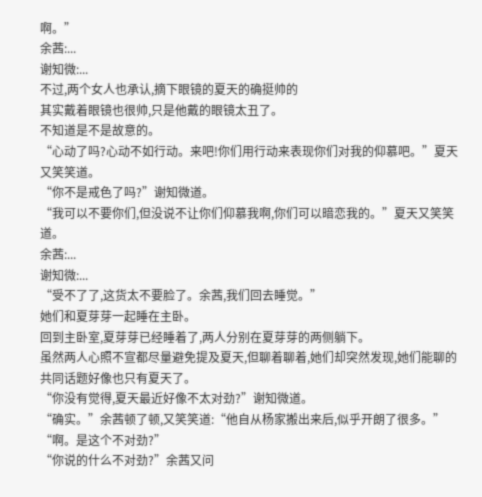啊。”
余茜:...
谢知微:...
不过,两个女人也承认,摘下眼镜的夏天的确挺帅的
其实戴着眼镜也很帅,只是他戴的眼镜太丑了。
不知道是不是故意的。
“心动了吗?心动不如行动。来吧!你们用行动来表现你们对我的仰慕吧。”夏天又笑笑道。
“你不是戒色了吗?”谢知微道。
“我可以不要你们,但没说不让你们仰慕我啊,你们可以暗恋我的。”夏天又笑笑道。
余茜:...
谢知微:...
“受不了了,这货太不要脸了。余茜,我们回去睡觉。”
她们和夏芽芽一起睡在主卧。
回到主卧室,夏芽芽已经睡着了,两人分别在夏芽芽的两侧躺下。
虽然两人心照不宣都尽量避免提及夏天,但聊着聊着,她们却突然发现,她们能聊的共同话题好像也只有夏天了。
“你没有觉得,夏天最近好像不太对劲?”谢知微道。
“确实。”余茜顿了顿,又笑笑道:“他自从杨家搬出来后,似乎开朗了很多。”
“啊。是这个不对劲?”
“你说的什么不对劲?”余茜又问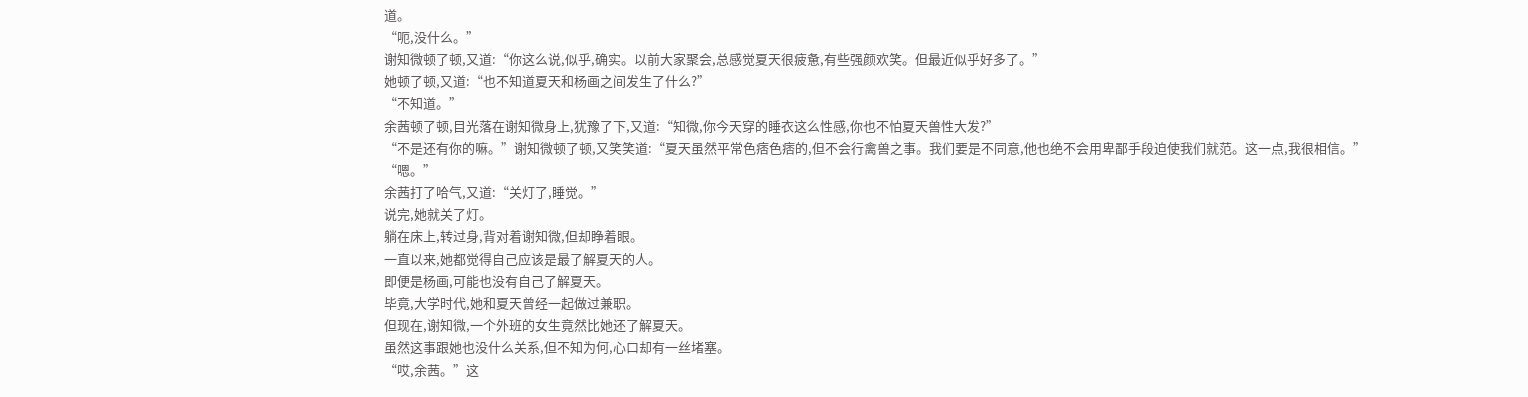道。
“呃,没什么。”
谢知微顿了顿,又道:“你这么说,似乎,确实。以前大家聚会,总感觉夏天很疲惫,有些强颜欢笑。但最近似乎好多了。”
她顿了顿,又道:“也不知道夏天和杨画之间发生了什么?”
“不知道。”
余茜顿了顿,目光落在谢知微身上,犹豫了下,又道:“知微,你今天穿的睡衣这么性感,你也不怕夏天兽性大发?”
“不是还有你的嘛。”谢知微顿了顿,又笑笑道:“夏天虽然平常色痞色痞的,但不会行禽兽之事。我们要是不同意,他也绝不会用卑鄙手段迫使我们就范。这一点,我很相信。”
“嗯。”
余茜打了哈气,又道:“关灯了,睡觉。”
说完,她就关了灯。
躺在床上,转过身,背对着谢知微,但却睁着眼。
一直以来,她都觉得自己应该是最了解夏天的人。
即便是杨画,可能也没有自己了解夏天。
毕竟,大学时代,她和夏天曾经一起做过兼职。
但现在,谢知微,一个外班的女生竟然比她还了解夏天。
虽然这事跟她也没什么关系,但不知为何,心口却有一丝堵塞。
“哎,余茜。”这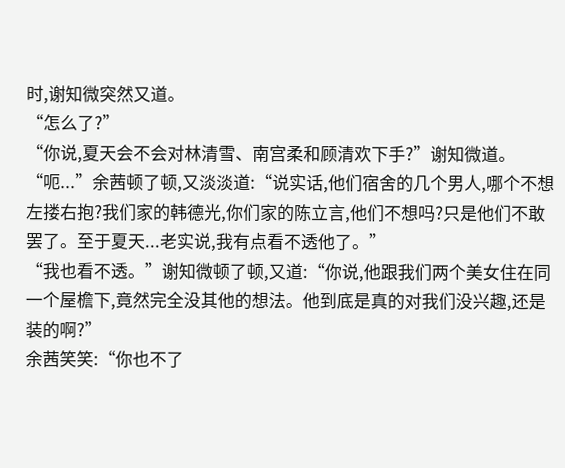时,谢知微突然又道。
“怎么了?”
“你说,夏天会不会对林清雪、南宫柔和顾清欢下手?”谢知微道。
“呃...”余茜顿了顿,又淡淡道:“说实话,他们宿舍的几个男人,哪个不想左搂右抱?我们家的韩德光,你们家的陈立言,他们不想吗?只是他们不敢罢了。至于夏天...老实说,我有点看不透他了。”
“我也看不透。”谢知微顿了顿,又道:“你说,他跟我们两个美女住在同一个屋檐下,竟然完全没其他的想法。他到底是真的对我们没兴趣,还是装的啊?”
余茜笑笑:“你也不了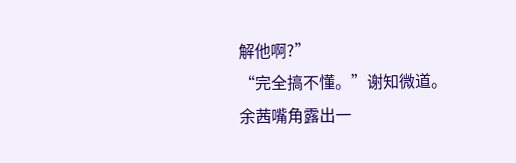解他啊?”
“完全搞不懂。”谢知微道。
余茜嘴角露出一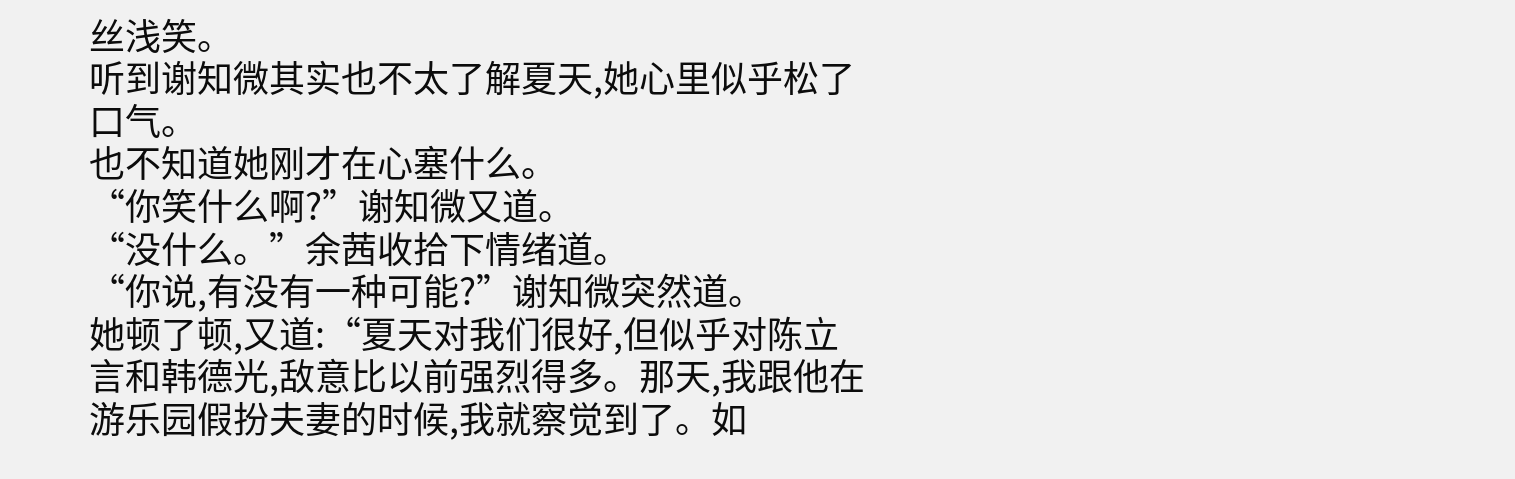丝浅笑。
听到谢知微其实也不太了解夏天,她心里似乎松了口气。
也不知道她刚才在心塞什么。
“你笑什么啊?”谢知微又道。
“没什么。”余茜收拾下情绪道。
“你说,有没有一种可能?”谢知微突然道。
她顿了顿,又道:“夏天对我们很好,但似乎对陈立言和韩德光,敌意比以前强烈得多。那天,我跟他在游乐园假扮夫妻的时候,我就察觉到了。如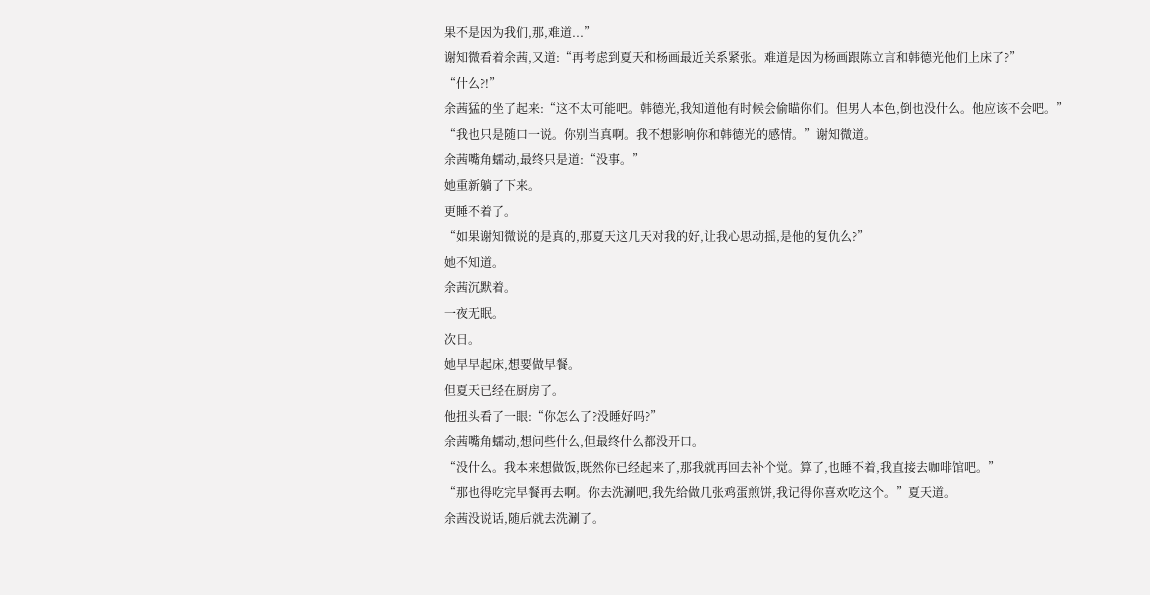果不是因为我们,那,难道...”
谢知微看着余茜,又道:“再考虑到夏天和杨画最近关系紧张。难道是因为杨画跟陈立言和韩德光他们上床了?”
“什么?!”
余茜猛的坐了起来:“这不太可能吧。韩德光,我知道他有时候会偷瞄你们。但男人本色,倒也没什么。他应该不会吧。”
“我也只是随口一说。你别当真啊。我不想影响你和韩德光的感情。”谢知微道。
余茜嘴角蠕动,最终只是道:“没事。”
她重新躺了下来。
更睡不着了。
“如果谢知微说的是真的,那夏天这几天对我的好,让我心思动摇,是他的复仇么?”
她不知道。
余茜沉默着。
一夜无眠。
次日。
她早早起床,想要做早餐。
但夏天已经在厨房了。
他扭头看了一眼:“你怎么了?没睡好吗?”
余茜嘴角蠕动,想问些什么,但最终什么都没开口。
“没什么。我本来想做饭,既然你已经起来了,那我就再回去补个觉。算了,也睡不着,我直接去咖啡馆吧。”
“那也得吃完早餐再去啊。你去洗涮吧,我先给做几张鸡蛋煎饼,我记得你喜欢吃这个。”夏天道。
余茜没说话,随后就去洗涮了。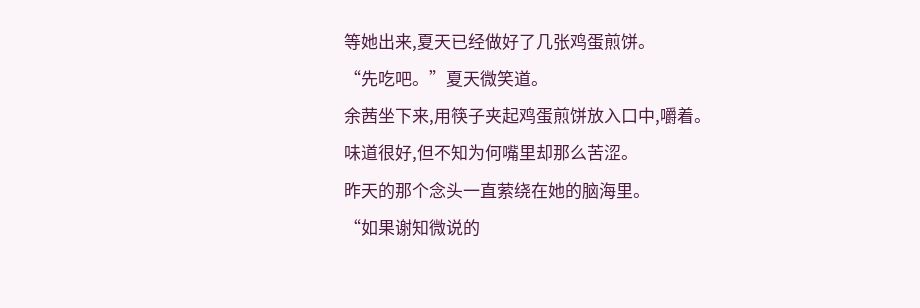等她出来,夏天已经做好了几张鸡蛋煎饼。
“先吃吧。”夏天微笑道。
余茜坐下来,用筷子夹起鸡蛋煎饼放入口中,嚼着。
味道很好,但不知为何嘴里却那么苦涩。
昨天的那个念头一直萦绕在她的脑海里。
“如果谢知微说的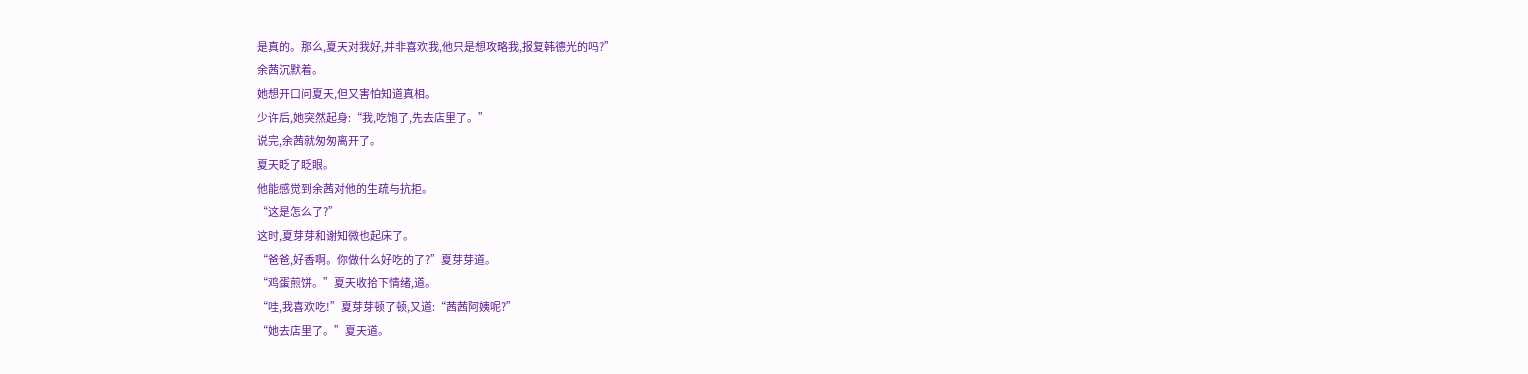是真的。那么,夏天对我好,并非喜欢我,他只是想攻略我,报复韩德光的吗?”
余茜沉默着。
她想开口问夏天,但又害怕知道真相。
少许后,她突然起身:“我,吃饱了,先去店里了。”
说完,余茜就匆匆离开了。
夏天眨了眨眼。
他能感觉到余茜对他的生疏与抗拒。
“这是怎么了?”
这时,夏芽芽和谢知微也起床了。
“爸爸,好香啊。你做什么好吃的了?”夏芽芽道。
“鸡蛋煎饼。”夏天收拾下情绪,道。
“哇,我喜欢吃!”夏芽芽顿了顿,又道:“茜茜阿姨呢?”
“她去店里了。”夏天道。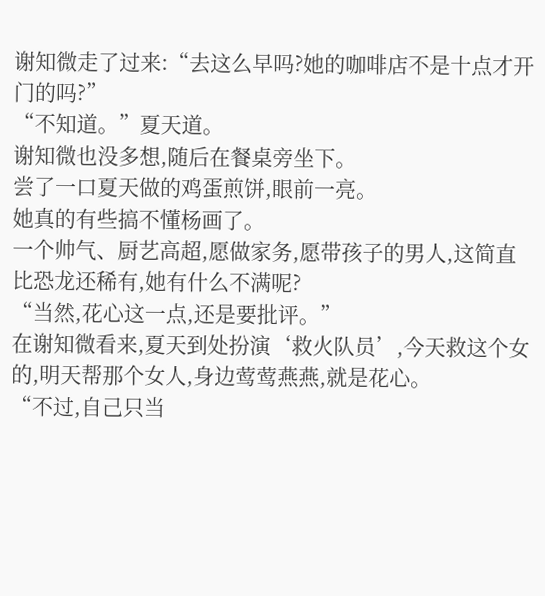谢知微走了过来:“去这么早吗?她的咖啡店不是十点才开门的吗?”
“不知道。”夏天道。
谢知微也没多想,随后在餐桌旁坐下。
尝了一口夏天做的鸡蛋煎饼,眼前一亮。
她真的有些搞不懂杨画了。
一个帅气、厨艺高超,愿做家务,愿带孩子的男人,这简直比恐龙还稀有,她有什么不满呢?
“当然,花心这一点,还是要批评。”
在谢知微看来,夏天到处扮演‘救火队员’,今天救这个女的,明天帮那个女人,身边莺莺燕燕,就是花心。
“不过,自己只当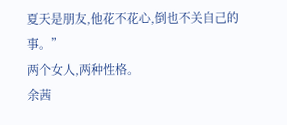夏天是朋友,他花不花心,倒也不关自己的事。”
两个女人,两种性格。
余茜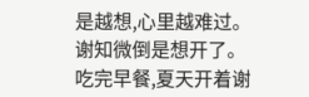是越想,心里越难过。
谢知微倒是想开了。
吃完早餐,夏天开着谢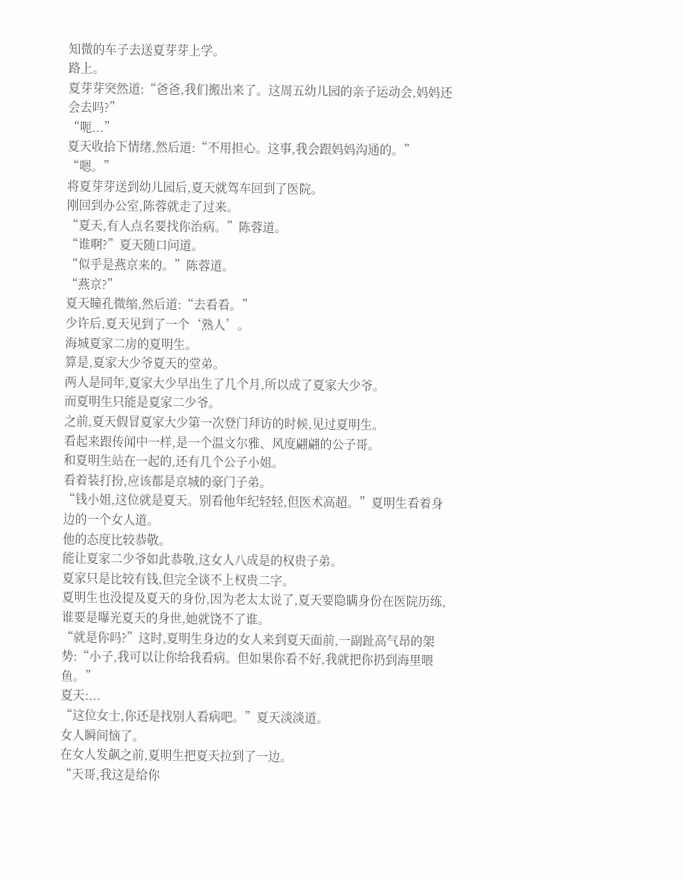知微的车子去送夏芽芽上学。
路上。
夏芽芽突然道:“爸爸,我们搬出来了。这周五幼儿园的亲子运动会,妈妈还会去吗?”
“呃...”
夏天收拾下情绪,然后道:“不用担心。这事,我会跟妈妈沟通的。”
“嗯。”
将夏芽芽送到幼儿园后,夏天就驾车回到了医院。
刚回到办公室,陈蓉就走了过来。
“夏天,有人点名要找你治病。”陈蓉道。
“谁啊?”夏天随口问道。
“似乎是燕京来的。”陈蓉道。
“燕京?”
夏天瞳孔微缩,然后道:“去看看。”
少许后,夏天见到了一个‘熟人’。
海城夏家二房的夏明生。
算是,夏家大少爷夏天的堂弟。
两人是同年,夏家大少早出生了几个月,所以成了夏家大少爷。
而夏明生只能是夏家二少爷。
之前,夏天假冒夏家大少第一次登门拜访的时候,见过夏明生。
看起来跟传闻中一样,是一个温文尔雅、风度翩翩的公子哥。
和夏明生站在一起的,还有几个公子小姐。
看着装打扮,应该都是京城的豪门子弟。
“钱小姐,这位就是夏天。别看他年纪轻轻,但医术高超。”夏明生看着身边的一个女人道。
他的态度比较恭敬。
能让夏家二少爷如此恭敬,这女人八成是的权贵子弟。
夏家只是比较有钱,但完全谈不上权贵二字。
夏明生也没提及夏天的身份,因为老太太说了,夏天要隐瞒身份在医院历练,谁要是曝光夏天的身世,她就饶不了谁。
“就是你吗?”这时,夏明生身边的女人来到夏天面前,一副趾高气昂的架势:“小子,我可以让你给我看病。但如果你看不好,我就把你扔到海里喂鱼。”
夏天:...
“这位女士,你还是找别人看病吧。”夏天淡淡道。
女人瞬间恼了。
在女人发飙之前,夏明生把夏天拉到了一边。
“天哥,我这是给你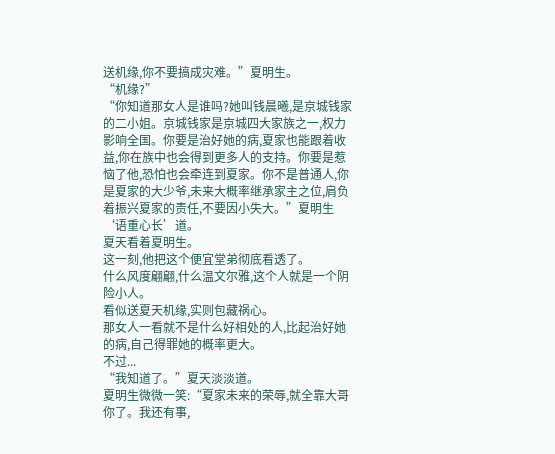送机缘,你不要搞成灾难。”夏明生。
“机缘?”
“你知道那女人是谁吗?她叫钱晨曦,是京城钱家的二小姐。京城钱家是京城四大家族之一,权力影响全国。你要是治好她的病,夏家也能跟着收益,你在族中也会得到更多人的支持。你要是惹恼了他,恐怕也会牵连到夏家。你不是普通人,你是夏家的大少爷,未来大概率继承家主之位,肩负着振兴夏家的责任,不要因小失大。”夏明生‘语重心长’道。
夏天看着夏明生。
这一刻,他把这个便宜堂弟彻底看透了。
什么风度翩翩,什么温文尔雅,这个人就是一个阴险小人。
看似送夏天机缘,实则包藏祸心。
那女人一看就不是什么好相处的人,比起治好她的病,自己得罪她的概率更大。
不过...
“我知道了。”夏天淡淡道。
夏明生微微一笑:“夏家未来的荣辱,就全靠大哥你了。我还有事,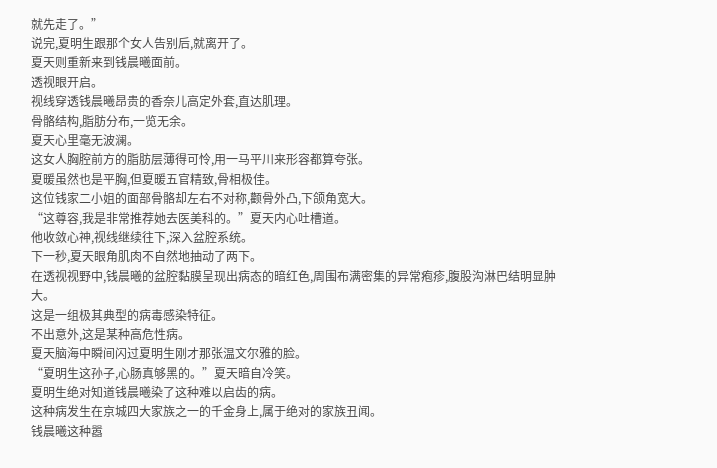就先走了。”
说完,夏明生跟那个女人告别后,就离开了。
夏天则重新来到钱晨曦面前。
透视眼开启。
视线穿透钱晨曦昂贵的香奈儿高定外套,直达肌理。
骨骼结构,脂肪分布,一览无余。
夏天心里毫无波澜。
这女人胸腔前方的脂肪层薄得可怜,用一马平川来形容都算夸张。
夏暖虽然也是平胸,但夏暖五官精致,骨相极佳。
这位钱家二小姐的面部骨骼却左右不对称,颧骨外凸,下颌角宽大。
“这尊容,我是非常推荐她去医美科的。”夏天内心吐槽道。
他收敛心神,视线继续往下,深入盆腔系统。
下一秒,夏天眼角肌肉不自然地抽动了两下。
在透视视野中,钱晨曦的盆腔黏膜呈现出病态的暗红色,周围布满密集的异常疱疹,腹股沟淋巴结明显肿大。
这是一组极其典型的病毒感染特征。
不出意外,这是某种高危性病。
夏天脑海中瞬间闪过夏明生刚才那张温文尔雅的脸。
“夏明生这孙子,心肠真够黑的。”夏天暗自冷笑。
夏明生绝对知道钱晨曦染了这种难以启齿的病。
这种病发生在京城四大家族之一的千金身上,属于绝对的家族丑闻。
钱晨曦这种嚣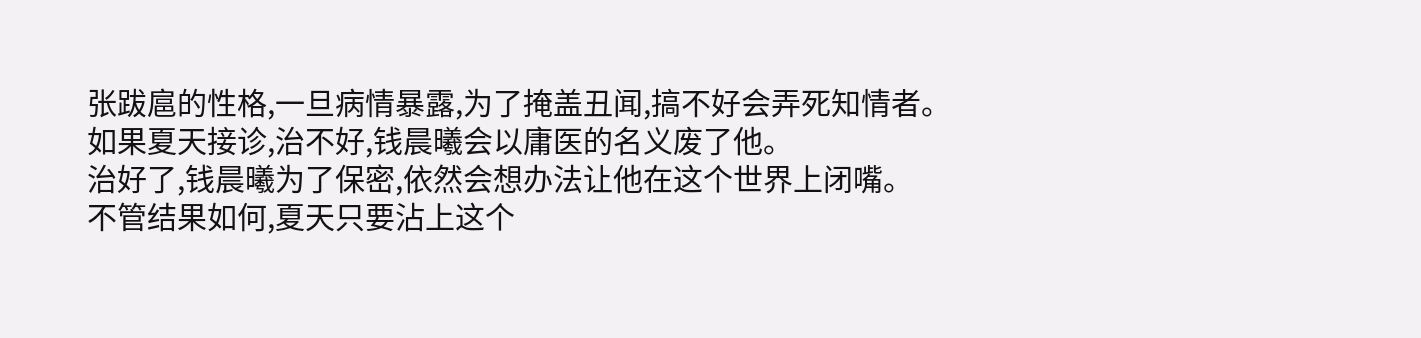张跋扈的性格,一旦病情暴露,为了掩盖丑闻,搞不好会弄死知情者。
如果夏天接诊,治不好,钱晨曦会以庸医的名义废了他。
治好了,钱晨曦为了保密,依然会想办法让他在这个世界上闭嘴。
不管结果如何,夏天只要沾上这个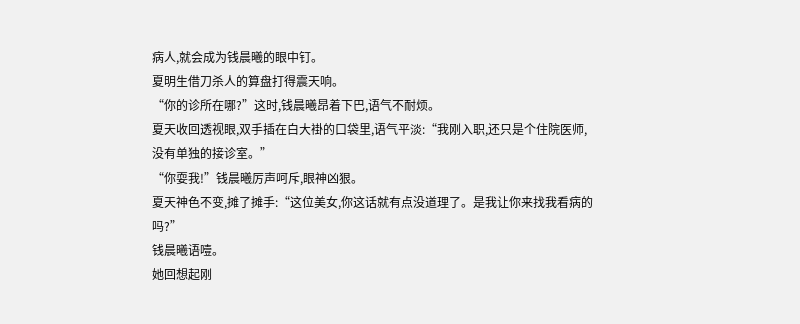病人,就会成为钱晨曦的眼中钉。
夏明生借刀杀人的算盘打得震天响。
“你的诊所在哪?”这时,钱晨曦昂着下巴,语气不耐烦。
夏天收回透视眼,双手插在白大褂的口袋里,语气平淡:“我刚入职,还只是个住院医师,没有单独的接诊室。”
“你耍我!”钱晨曦厉声呵斥,眼神凶狠。
夏天神色不变,摊了摊手:“这位美女,你这话就有点没道理了。是我让你来找我看病的吗?”
钱晨曦语噎。
她回想起刚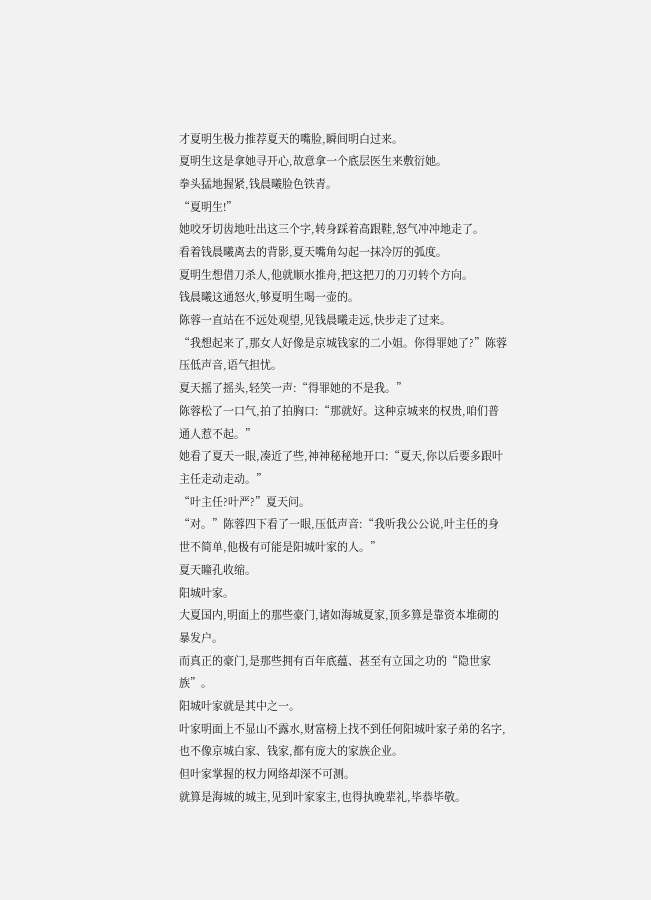才夏明生极力推荐夏天的嘴脸,瞬间明白过来。
夏明生这是拿她寻开心,故意拿一个底层医生来敷衍她。
拳头猛地握紧,钱晨曦脸色铁青。
“夏明生!”
她咬牙切齿地吐出这三个字,转身踩着高跟鞋,怒气冲冲地走了。
看着钱晨曦离去的背影,夏天嘴角勾起一抹冷厉的弧度。
夏明生想借刀杀人,他就顺水推舟,把这把刀的刀刃转个方向。
钱晨曦这通怒火,够夏明生喝一壶的。
陈蓉一直站在不远处观望,见钱晨曦走远,快步走了过来。
“我想起来了,那女人好像是京城钱家的二小姐。你得罪她了?”陈蓉压低声音,语气担忧。
夏天摇了摇头,轻笑一声:“得罪她的不是我。”
陈蓉松了一口气,拍了拍胸口:“那就好。这种京城来的权贵,咱们普通人惹不起。”
她看了夏天一眼,凑近了些,神神秘秘地开口:“夏天,你以后要多跟叶主任走动走动。”
“叶主任?叶严?”夏天问。
“对。”陈蓉四下看了一眼,压低声音:“我听我公公说,叶主任的身世不简单,他极有可能是阳城叶家的人。”
夏天瞳孔收缩。
阳城叶家。
大夏国内,明面上的那些豪门,诸如海城夏家,顶多算是靠资本堆砌的暴发户。
而真正的豪门,是那些拥有百年底蕴、甚至有立国之功的“隐世家族”。
阳城叶家就是其中之一。
叶家明面上不显山不露水,财富榜上找不到任何阳城叶家子弟的名字,也不像京城白家、钱家,都有庞大的家族企业。
但叶家掌握的权力网络却深不可测。
就算是海城的城主,见到叶家家主,也得执晚辈礼,毕恭毕敬。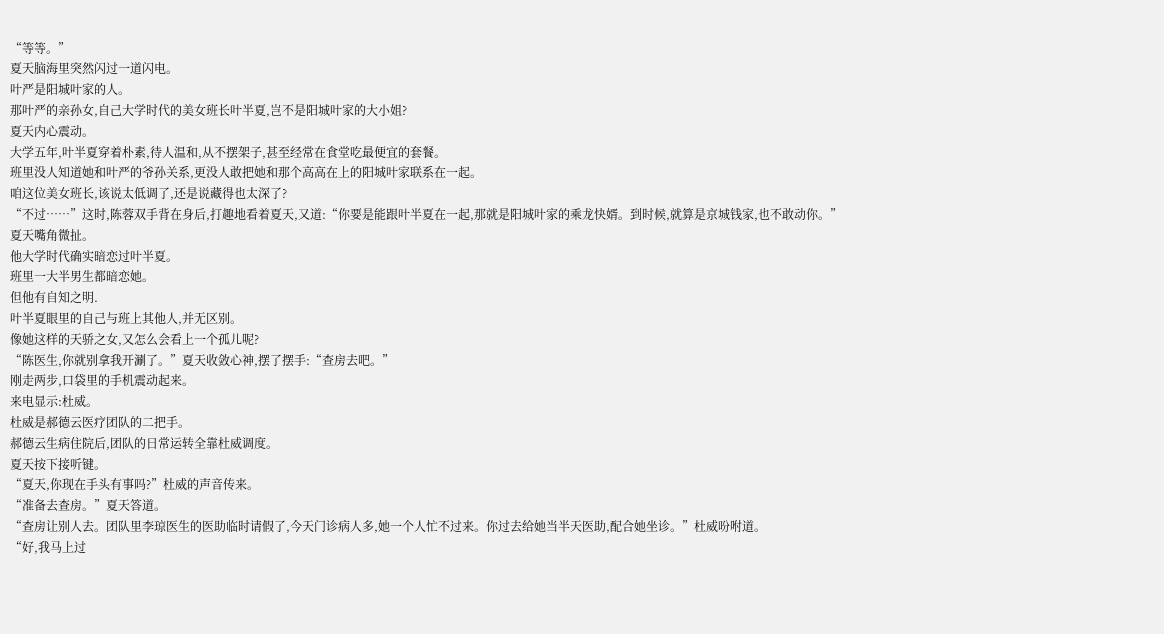“等等。”
夏天脑海里突然闪过一道闪电。
叶严是阳城叶家的人。
那叶严的亲孙女,自己大学时代的美女班长叶半夏,岂不是阳城叶家的大小姐?
夏天内心震动。
大学五年,叶半夏穿着朴素,待人温和,从不摆架子,甚至经常在食堂吃最便宜的套餐。
班里没人知道她和叶严的爷孙关系,更没人敢把她和那个高高在上的阳城叶家联系在一起。
咱这位美女班长,该说太低调了,还是说藏得也太深了?
“不过……”这时,陈蓉双手背在身后,打趣地看着夏天,又道:“你要是能跟叶半夏在一起,那就是阳城叶家的乘龙快婿。到时候,就算是京城钱家,也不敢动你。”
夏天嘴角微扯。
他大学时代确实暗恋过叶半夏。
班里一大半男生都暗恋她。
但他有自知之明.
叶半夏眼里的自己与班上其他人,并无区别。
像她这样的天骄之女,又怎么会看上一个孤儿呢?
“陈医生,你就别拿我开涮了。”夏天收敛心神,摆了摆手:“查房去吧。”
刚走两步,口袋里的手机震动起来。
来电显示:杜威。
杜威是郝德云医疗团队的二把手。
郝德云生病住院后,团队的日常运转全靠杜威调度。
夏天按下接听键。
“夏天,你现在手头有事吗?”杜威的声音传来。
“准备去查房。”夏天答道。
“查房让别人去。团队里李琼医生的医助临时请假了,今天门诊病人多,她一个人忙不过来。你过去给她当半天医助,配合她坐诊。”杜威吩咐道。
“好,我马上过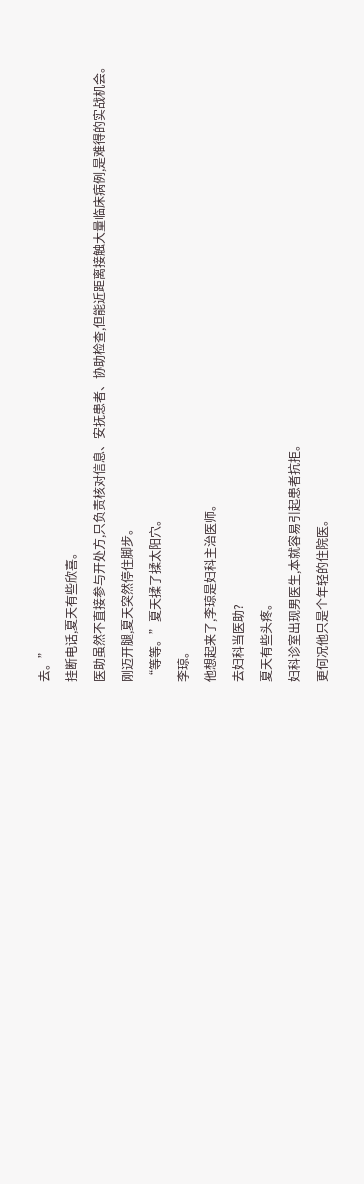去。”
挂断电话,夏天有些欣喜。
医助虽然不直接参与开处方,只负责核对信息、安抚患者、协助检查,但能近距离接触大量临床病例,是难得的实战机会。
刚迈开腿,夏天突然停住脚步。
“等等。”夏天揉了揉太阳穴。
李琼。
他想起来了,李琼是妇科主治医师。
去妇科当医助?
夏天有些头疼。
妇科诊室出现男医生,本就容易引起患者抗拒。
更何况他只是个年轻的住院医。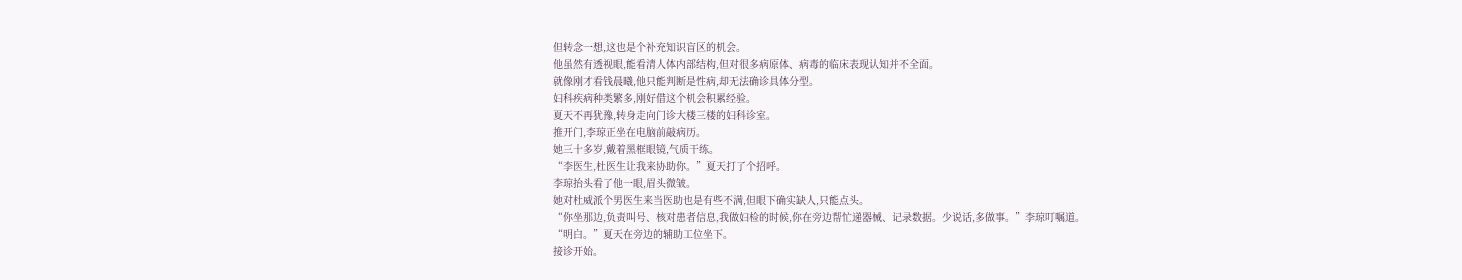但转念一想,这也是个补充知识盲区的机会。
他虽然有透视眼,能看清人体内部结构,但对很多病原体、病毒的临床表现认知并不全面。
就像刚才看钱晨曦,他只能判断是性病,却无法确诊具体分型。
妇科疾病种类繁多,刚好借这个机会积累经验。
夏天不再犹豫,转身走向门诊大楼三楼的妇科诊室。
推开门,李琼正坐在电脑前敲病历。
她三十多岁,戴着黑框眼镜,气质干练。
“李医生,杜医生让我来协助你。”夏天打了个招呼。
李琼抬头看了他一眼,眉头微皱。
她对杜威派个男医生来当医助也是有些不满,但眼下确实缺人,只能点头。
“你坐那边,负责叫号、核对患者信息,我做妇检的时候,你在旁边帮忙递器械、记录数据。少说话,多做事。”李琼叮嘱道。
“明白。”夏天在旁边的辅助工位坐下。
接诊开始。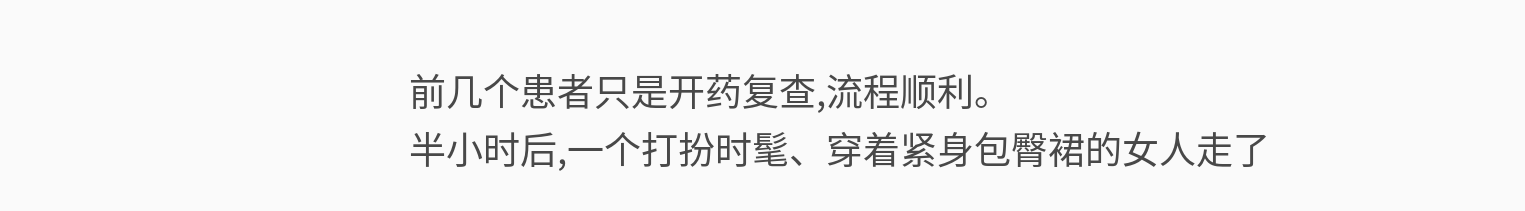前几个患者只是开药复查,流程顺利。
半小时后,一个打扮时髦、穿着紧身包臀裙的女人走了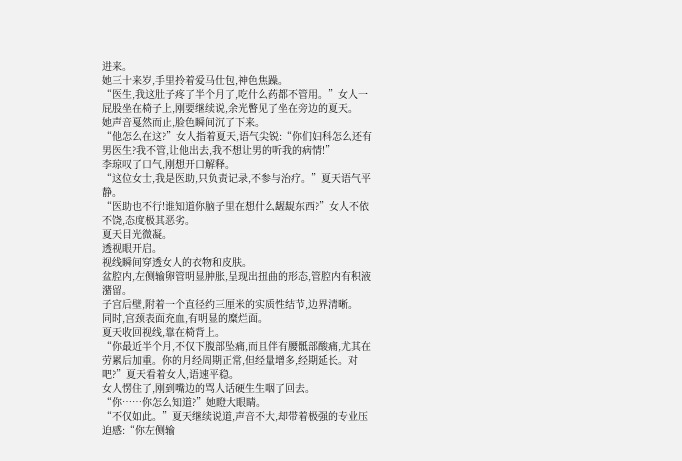进来。
她三十来岁,手里拎着爱马仕包,神色焦躁。
“医生,我这肚子疼了半个月了,吃什么药都不管用。”女人一屁股坐在椅子上,刚要继续说,余光瞥见了坐在旁边的夏天。
她声音戛然而止,脸色瞬间沉了下来。
“他怎么在这?”女人指着夏天,语气尖锐:“你们妇科怎么还有男医生?我不管,让他出去,我不想让男的听我的病情!”
李琼叹了口气,刚想开口解释。
“这位女士,我是医助,只负责记录,不参与治疗。”夏天语气平静。
“医助也不行!谁知道你脑子里在想什么龌龊东西?”女人不依不饶,态度极其恶劣。
夏天目光微凝。
透视眼开启。
视线瞬间穿透女人的衣物和皮肤。
盆腔内,左侧输卵管明显肿胀,呈现出扭曲的形态,管腔内有积液潴留。
子宫后壁,附着一个直径约三厘米的实质性结节,边界清晰。
同时,宫颈表面充血,有明显的糜烂面。
夏天收回视线,靠在椅背上。
“你最近半个月,不仅下腹部坠痛,而且伴有腰骶部酸痛,尤其在劳累后加重。你的月经周期正常,但经量增多,经期延长。对吧?”夏天看着女人,语速平稳。
女人愣住了,刚到嘴边的骂人话硬生生咽了回去。
“你……你怎么知道?”她瞪大眼睛。
“不仅如此。”夏天继续说道,声音不大,却带着极强的专业压迫感:“你左侧输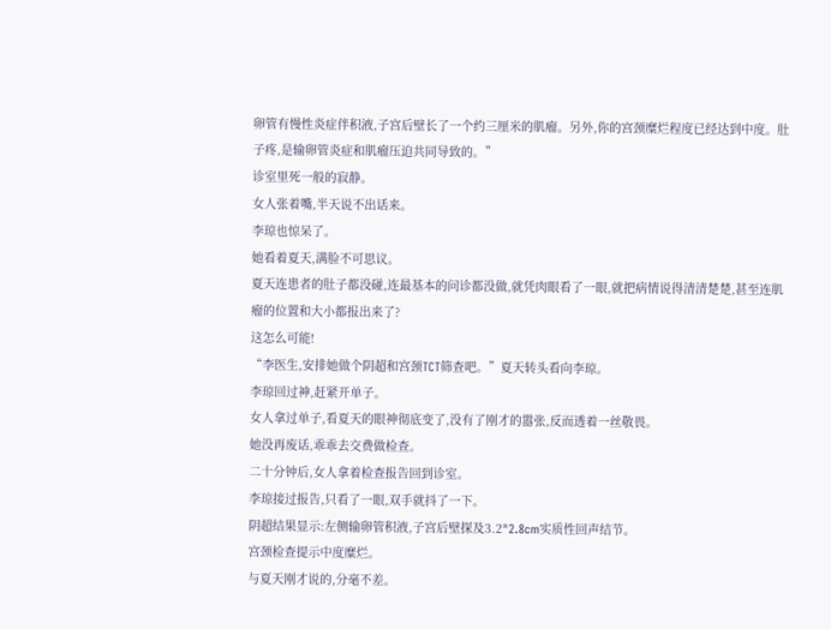卵管有慢性炎症伴积液,子宫后壁长了一个约三厘米的肌瘤。另外,你的宫颈糜烂程度已经达到中度。肚子疼,是输卵管炎症和肌瘤压迫共同导致的。”
诊室里死一般的寂静。
女人张着嘴,半天说不出话来。
李琼也惊呆了。
她看着夏天,满脸不可思议。
夏天连患者的肚子都没碰,连最基本的问诊都没做,就凭肉眼看了一眼,就把病情说得清清楚楚,甚至连肌瘤的位置和大小都报出来了?
这怎么可能!
“李医生,安排她做个阴超和宫颈TCT筛查吧。”夏天转头看向李琼。
李琼回过神,赶紧开单子。
女人拿过单子,看夏天的眼神彻底变了,没有了刚才的嚣张,反而透着一丝敬畏。
她没再废话,乖乖去交费做检查。
二十分钟后,女人拿着检查报告回到诊室。
李琼接过报告,只看了一眼,双手就抖了一下。
阴超结果显示:左侧输卵管积液,子宫后壁探及3.2*2.8cm实质性回声结节。
宫颈检查提示中度糜烂。
与夏天刚才说的,分毫不差。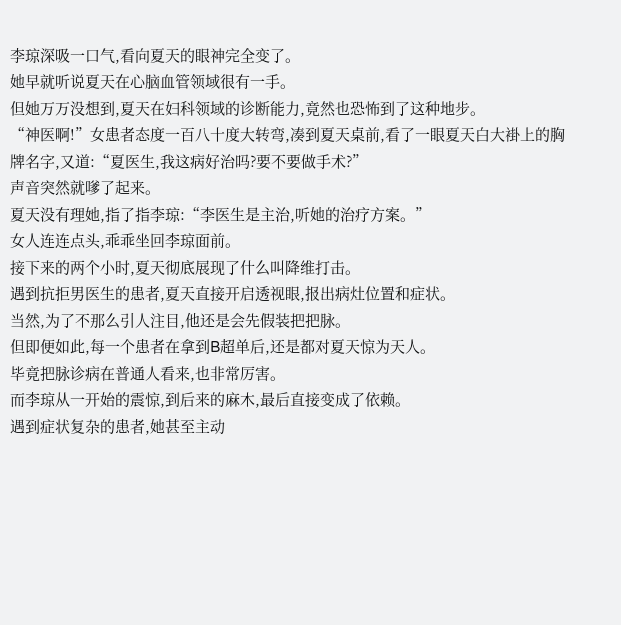李琼深吸一口气,看向夏天的眼神完全变了。
她早就听说夏天在心脑血管领域很有一手。
但她万万没想到,夏天在妇科领域的诊断能力,竟然也恐怖到了这种地步。
“神医啊!”女患者态度一百八十度大转弯,凑到夏天桌前,看了一眼夏天白大褂上的胸牌名字,又道:“夏医生,我这病好治吗?要不要做手术?”
声音突然就嗲了起来。
夏天没有理她,指了指李琼:“李医生是主治,听她的治疗方案。”
女人连连点头,乖乖坐回李琼面前。
接下来的两个小时,夏天彻底展现了什么叫降维打击。
遇到抗拒男医生的患者,夏天直接开启透视眼,报出病灶位置和症状。
当然,为了不那么引人注目,他还是会先假装把把脉。
但即便如此,每一个患者在拿到B超单后,还是都对夏天惊为天人。
毕竟把脉诊病在普通人看来,也非常厉害。
而李琼从一开始的震惊,到后来的麻木,最后直接变成了依赖。
遇到症状复杂的患者,她甚至主动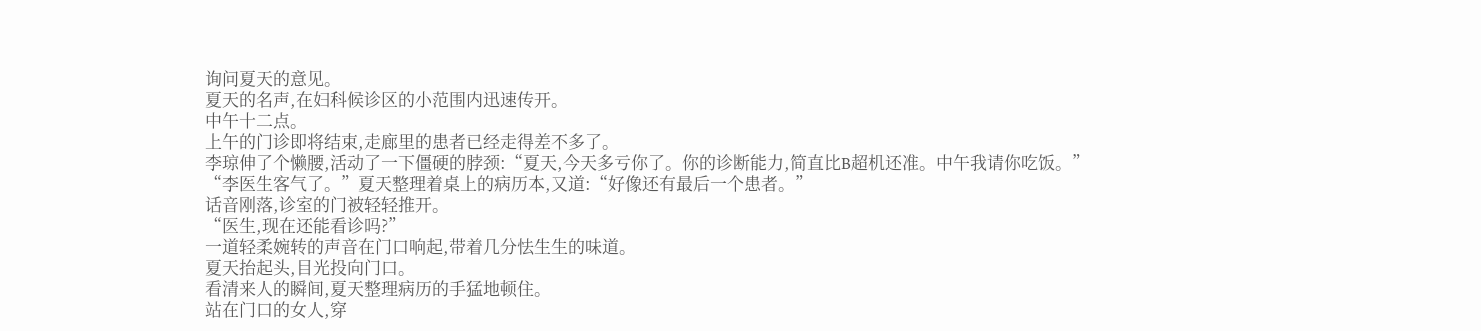询问夏天的意见。
夏天的名声,在妇科候诊区的小范围内迅速传开。
中午十二点。
上午的门诊即将结束,走廊里的患者已经走得差不多了。
李琼伸了个懒腰,活动了一下僵硬的脖颈:“夏天,今天多亏你了。你的诊断能力,简直比B超机还准。中午我请你吃饭。”
“李医生客气了。”夏天整理着桌上的病历本,又道:“好像还有最后一个患者。”
话音刚落,诊室的门被轻轻推开。
“医生,现在还能看诊吗?”
一道轻柔婉转的声音在门口响起,带着几分怯生生的味道。
夏天抬起头,目光投向门口。
看清来人的瞬间,夏天整理病历的手猛地顿住。
站在门口的女人,穿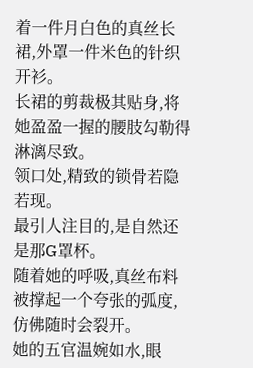着一件月白色的真丝长裙,外罩一件米色的针织开衫。
长裙的剪裁极其贴身,将她盈盈一握的腰肢勾勒得淋漓尽致。
领口处,精致的锁骨若隐若现。
最引人注目的,是自然还是那G罩杯。
随着她的呼吸,真丝布料被撑起一个夸张的弧度,仿佛随时会裂开。
她的五官温婉如水,眼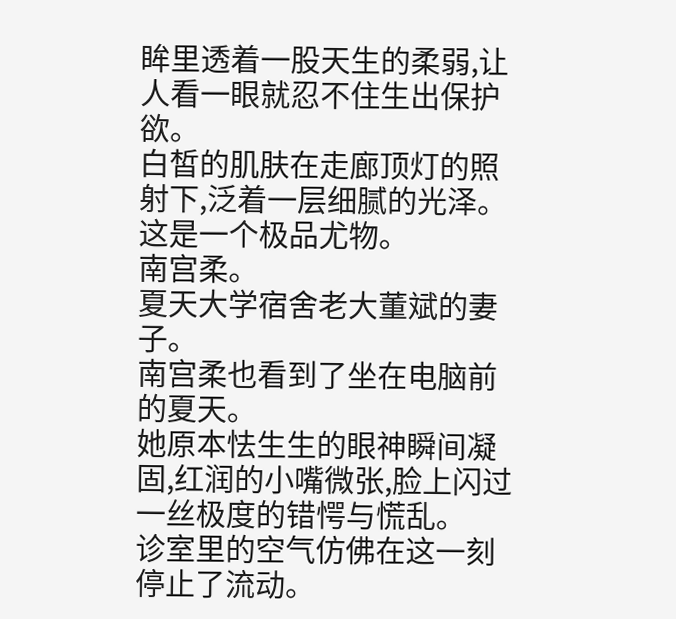眸里透着一股天生的柔弱,让人看一眼就忍不住生出保护欲。
白皙的肌肤在走廊顶灯的照射下,泛着一层细腻的光泽。
这是一个极品尤物。
南宫柔。
夏天大学宿舍老大董斌的妻子。
南宫柔也看到了坐在电脑前的夏天。
她原本怯生生的眼神瞬间凝固,红润的小嘴微张,脸上闪过一丝极度的错愕与慌乱。
诊室里的空气仿佛在这一刻停止了流动。